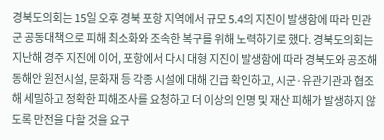경북도의회는 15일 오후 경북 포항 지역에서 규모 5.4의 지진이 발생함에 따라 민관군 공동대책으로 피해 최소화와 조속한 복구를 위해 노력하기로 했다. 경북도의회는 지난해 경주 지진에 이어, 포항에서 다시 대형 지진이 발생함에 따라 경북도와 공조해 동해안 원전시설, 문화재 등 각종 시설에 대해 긴급 확인하고, 시군·유관기관과 협조해 세밀하고 정확한 피해조사를 요청하고 더 이상의 인명 및 재산 피해가 발생하지 않도록 만전을 다할 것을 요구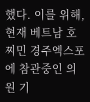했다. 이를 위해, 현재 베트남 호찌민 경주엑스포에 참관중인 의원 기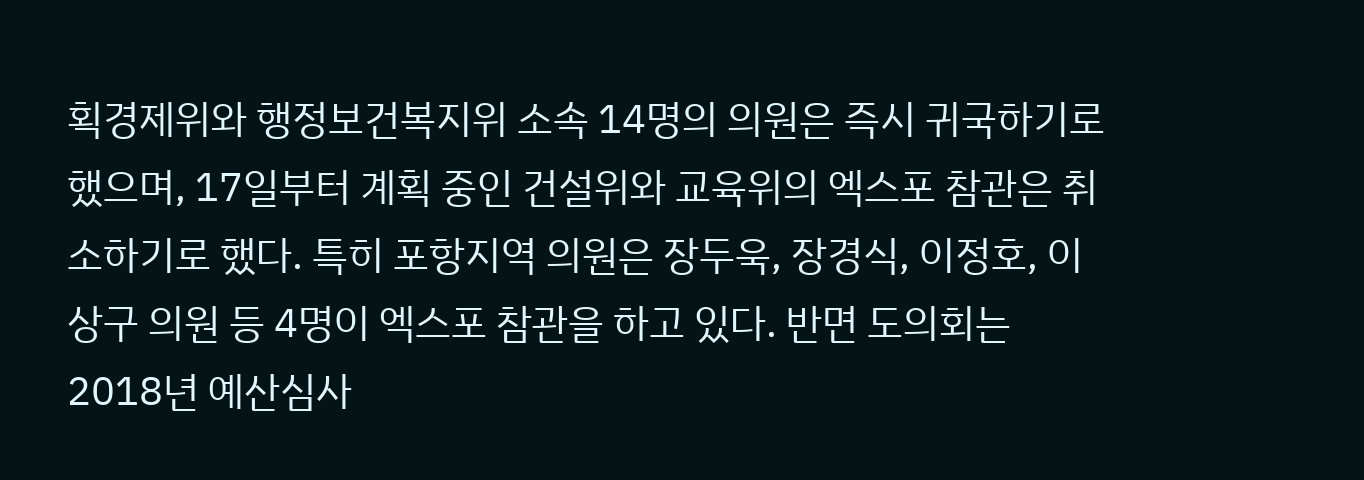획경제위와 행정보건복지위 소속 14명의 의원은 즉시 귀국하기로 했으며, 17일부터 계획 중인 건설위와 교육위의 엑스포 참관은 취소하기로 했다. 특히 포항지역 의원은 장두욱, 장경식, 이정호, 이상구 의원 등 4명이 엑스포 참관을 하고 있다. 반면 도의회는 2018년 예산심사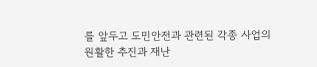를 앞두고 도민안전과 관련된 각종 사업의 원활한 추진과 재난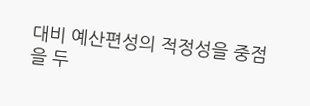대비 예산편성의 적정성을 중점을 두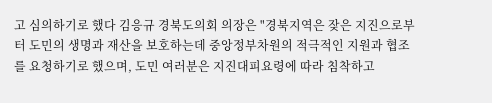고 심의하기로 했다 김응규 경북도의회 의장은 "경북지역은 잦은 지진으로부터 도민의 생명과 재산을 보호하는데 중앙정부차원의 적극적인 지원과 협조를 요청하기로 했으며, 도민 여러분은 지진대피요령에 따라 침착하고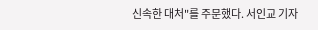신속한 대처"를 주문했다. 서인교 기자